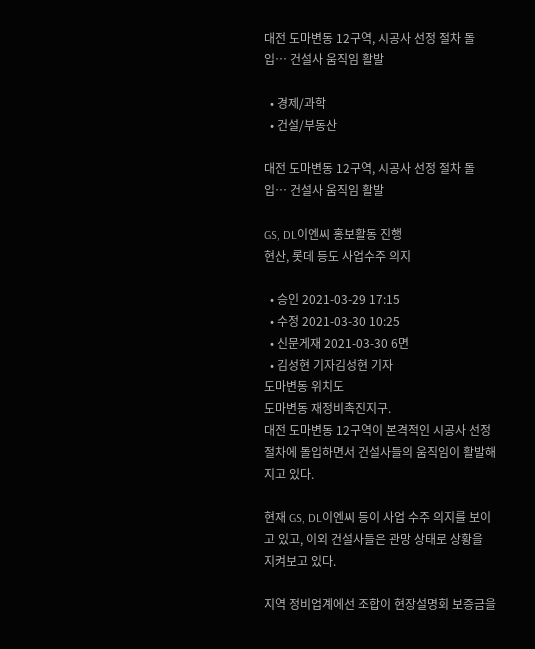대전 도마변동 12구역, 시공사 선정 절차 돌입… 건설사 움직임 활발

  • 경제/과학
  • 건설/부동산

대전 도마변동 12구역, 시공사 선정 절차 돌입… 건설사 움직임 활발

GS, DL이엔씨 홍보활동 진행
현산, 롯데 등도 사업수주 의지

  • 승인 2021-03-29 17:15
  • 수정 2021-03-30 10:25
  • 신문게재 2021-03-30 6면
  • 김성현 기자김성현 기자
도마변동 위치도
도마변동 재정비촉진지구.
대전 도마변동 12구역이 본격적인 시공사 선정 절차에 돌입하면서 건설사들의 움직임이 활발해지고 있다.

현재 GS, DL이엔씨 등이 사업 수주 의지를 보이고 있고, 이외 건설사들은 관망 상태로 상황을 지켜보고 있다.

지역 정비업계에선 조합이 현장설명회 보증금을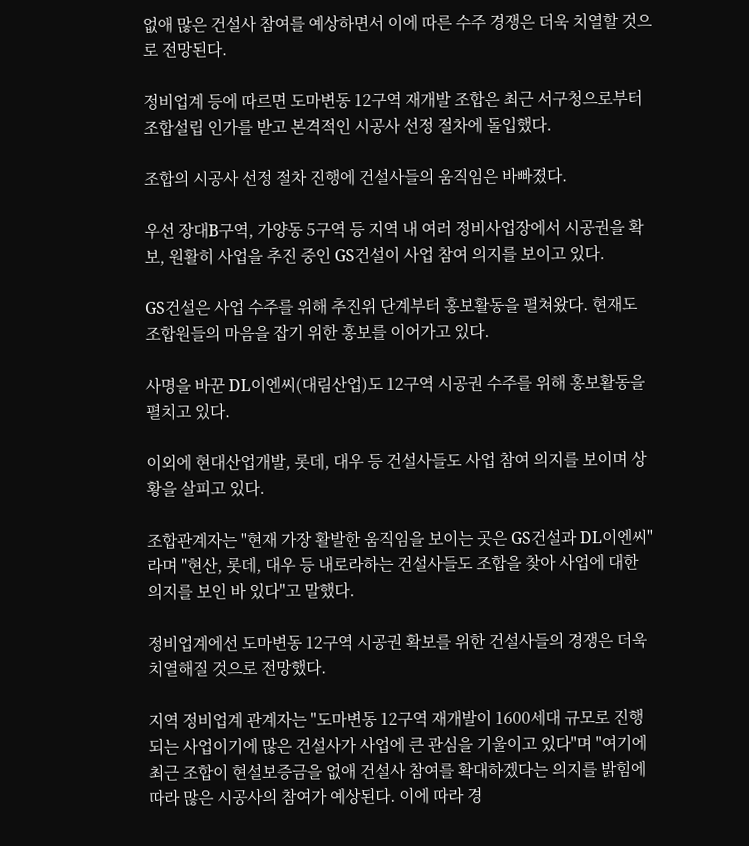없애 많은 건설사 참여를 예상하면서 이에 따른 수주 경쟁은 더욱 치열할 것으로 전망된다.

정비업계 등에 따르면 도마변동 12구역 재개발 조합은 최근 서구청으로부터 조합설립 인가를 받고 본격적인 시공사 선정 절차에 돌입했다.

조합의 시공사 선정 절차 진행에 건설사들의 움직임은 바빠졌다.

우선 장대B구역, 가양동 5구역 등 지역 내 여러 정비사업장에서 시공권을 확보, 원활히 사업을 추진 중인 GS건설이 사업 참여 의지를 보이고 있다.

GS건설은 사업 수주를 위해 추진위 단계부터 홍보활동을 펼쳐왔다. 현재도 조합원들의 마음을 잡기 위한 홍보를 이어가고 있다.

사명을 바꾼 DL이엔씨(대림산업)도 12구역 시공권 수주를 위해 홍보활동을 펼치고 있다.

이외에 현대산업개발, 롯데, 대우 등 건설사들도 사업 참여 의지를 보이며 상황을 살피고 있다.

조합관계자는 "현재 가장 활발한 움직임을 보이는 곳은 GS건설과 DL이엔씨"라며 "현산, 롯데, 대우 등 내로라하는 건설사들도 조합을 찾아 사업에 대한 의지를 보인 바 있다"고 말했다.

정비업계에선 도마변동 12구역 시공권 확보를 위한 건설사들의 경쟁은 더욱 치열해질 것으로 전망했다.

지역 정비업계 관계자는 "도마변동 12구역 재개발이 1600세대 규모로 진행되는 사업이기에 많은 건설사가 사업에 큰 관심을 기울이고 있다"며 "여기에 최근 조합이 현설보증금을 없애 건설사 참여를 확대하겠다는 의지를 밝힘에 따라 많은 시공사의 참여가 예상된다. 이에 따라 경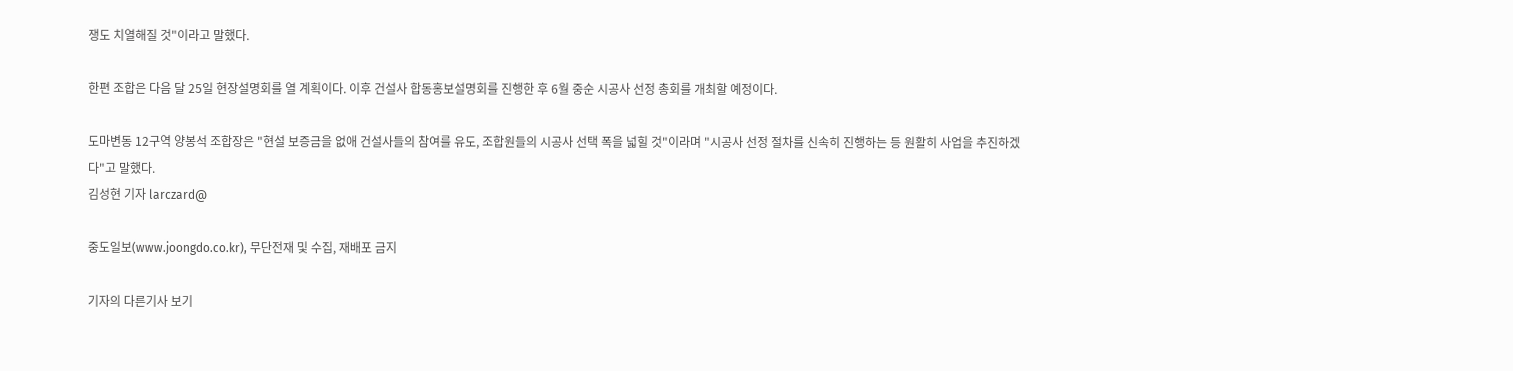쟁도 치열해질 것"이라고 말했다.

한편 조합은 다음 달 25일 현장설명회를 열 계획이다. 이후 건설사 합동홍보설명회를 진행한 후 6월 중순 시공사 선정 총회를 개최할 예정이다.

도마변동 12구역 양봉석 조합장은 "현설 보증금을 없애 건설사들의 참여를 유도, 조합원들의 시공사 선택 폭을 넓힐 것"이라며 "시공사 선정 절차를 신속히 진행하는 등 원활히 사업을 추진하겠다"고 말했다.
김성현 기자 larczard@

중도일보(www.joongdo.co.kr), 무단전재 및 수집, 재배포 금지

기자의 다른기사 보기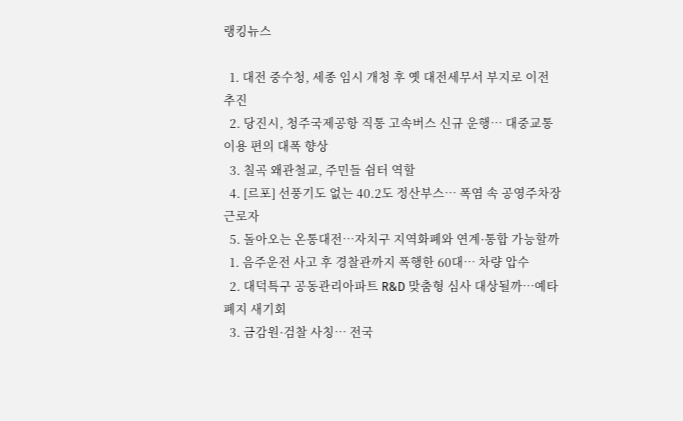랭킹뉴스

  1. 대전 중수청, 세종 임시 개청 후 옛 대전세무서 부지로 이전 추진
  2. 당진시, 청주국제공항 직통 고속버스 신규 운행… 대중교통 이용 편의 대폭 향상
  3. 칠곡 왜관철교, 주민들 쉼터 역할
  4. [르포] 선풍기도 없는 40.2도 정산부스… 폭염 속 공영주차장 근로자
  5. 돌아오는 온통대전…자치구 지역화폐와 연계·통합 가능할까
  1. 음주운전 사고 후 경찰관까지 폭행한 60대… 차량 압수
  2. 대덕특구 공동관리아파트 R&D 맞춤형 심사 대상될까…예타 폐지 새기회
  3. 금감원·검찰 사칭… 전국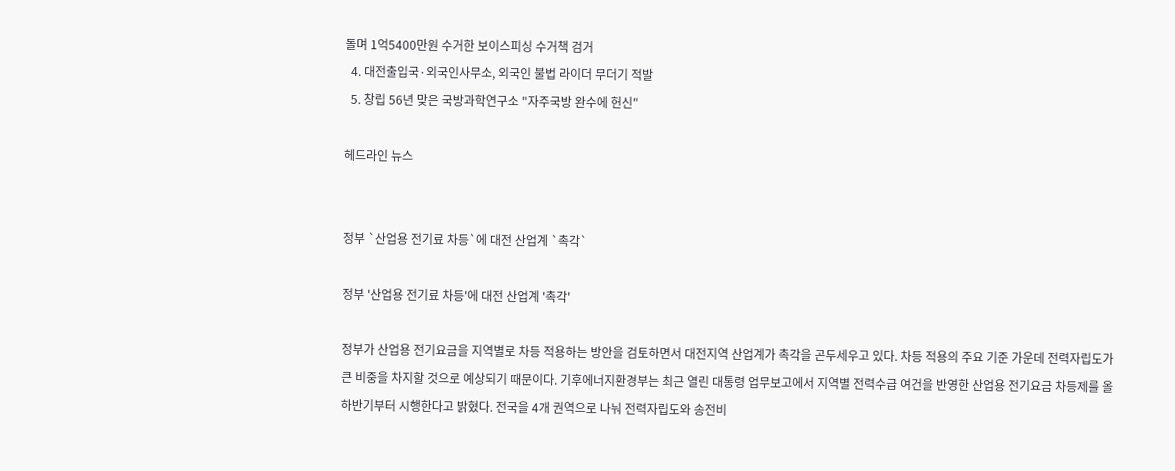돌며 1억5400만원 수거한 보이스피싱 수거책 검거
  4. 대전출입국·외국인사무소, 외국인 불법 라이더 무더기 적발
  5. 창립 56년 맞은 국방과학연구소 "자주국방 완수에 헌신"

헤드라인 뉴스


정부 `산업용 전기료 차등`에 대전 산업계 `촉각`

정부 '산업용 전기료 차등'에 대전 산업계 '촉각'

정부가 산업용 전기요금을 지역별로 차등 적용하는 방안을 검토하면서 대전지역 산업계가 촉각을 곤두세우고 있다. 차등 적용의 주요 기준 가운데 전력자립도가 큰 비중을 차지할 것으로 예상되기 때문이다. 기후에너지환경부는 최근 열린 대통령 업무보고에서 지역별 전력수급 여건을 반영한 산업용 전기요금 차등제를 올 하반기부터 시행한다고 밝혔다. 전국을 4개 권역으로 나눠 전력자립도와 송전비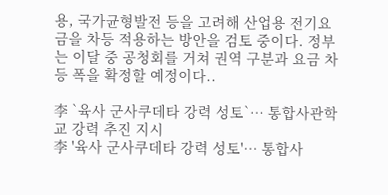용, 국가균형발전 등을 고려해 산업용 전기요금을 차등 적용하는 방안을 검토 중이다. 정부는 이달 중 공청회를 거쳐 권역 구분과 요금 차등 폭을 확정할 예정이다..

李 `육사 군사쿠데타 강력 성토`… 통합사관학교 강력 추진 지시
李 '육사 군사쿠데타 강력 성토'… 통합사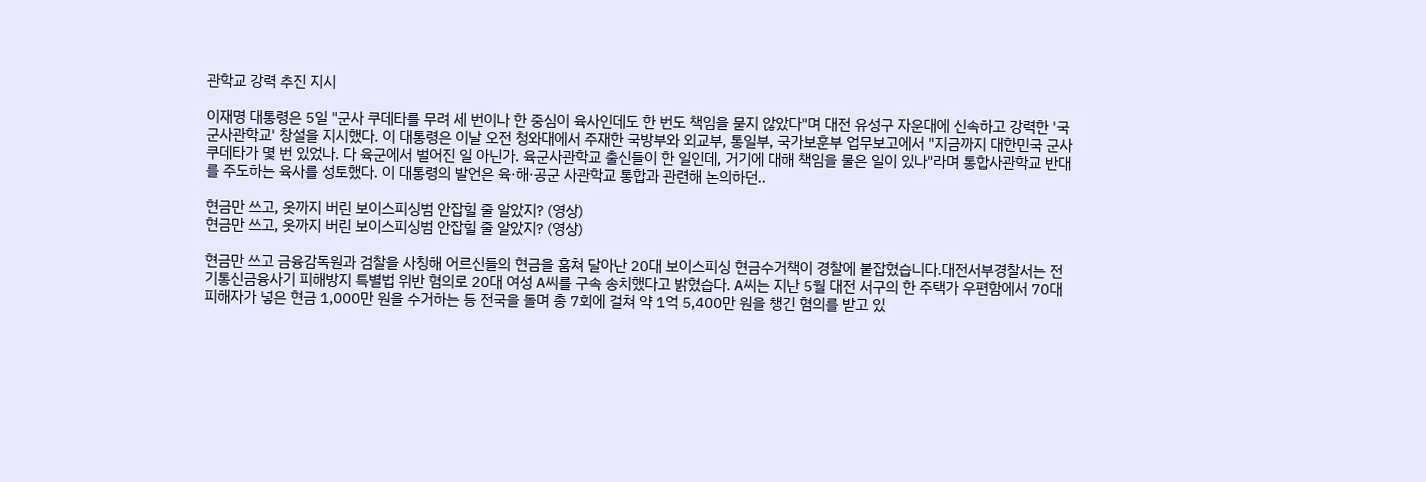관학교 강력 추진 지시

이재명 대통령은 5일 "군사 쿠데타를 무려 세 번이나 한 중심이 육사인데도 한 번도 책임을 묻지 않았다"며 대전 유성구 자운대에 신속하고 강력한 '국군사관학교' 창설을 지시했다. 이 대통령은 이날 오전 청와대에서 주재한 국방부와 외교부, 통일부, 국가보훈부 업무보고에서 "지금까지 대한민국 군사 쿠데타가 몇 번 있었나. 다 육군에서 벌어진 일 아닌가. 육군사관학교 출신들이 한 일인데, 거기에 대해 책임을 물은 일이 있나"라며 통합사관학교 반대를 주도하는 육사를 성토했다. 이 대통령의 발언은 육·해·공군 사관학교 통합과 관련해 논의하던..

현금만 쓰고, 옷까지 버린 보이스피싱범 안잡힐 줄 알았지? (영상)
현금만 쓰고, 옷까지 버린 보이스피싱범 안잡힐 줄 알았지? (영상)

현금만 쓰고 금융감독원과 검찰을 사칭해 어르신들의 현금을 훔쳐 달아난 20대 보이스피싱 현금수거책이 경찰에 붙잡혔습니다.대전서부경찰서는 전기통신금융사기 피해방지 특별법 위반 혐의로 20대 여성 A씨를 구속 송치했다고 밝혔습다. A씨는 지난 5월 대전 서구의 한 주택가 우편함에서 70대 피해자가 넣은 현금 1,000만 원을 수거하는 등 전국을 돌며 총 7회에 걸쳐 약 1억 5,400만 원을 챙긴 혐의를 받고 있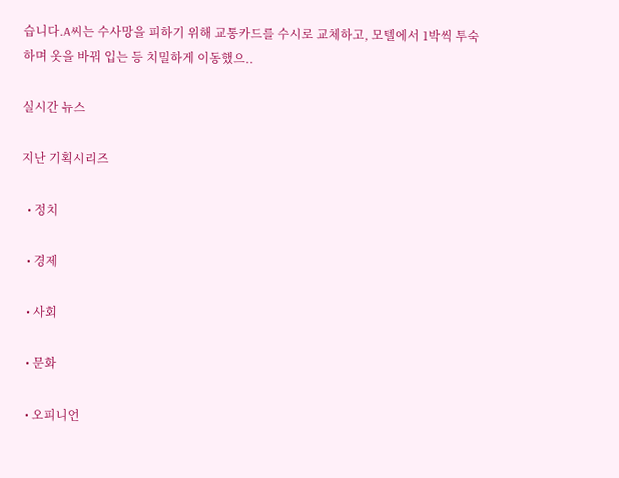습니다.A씨는 수사망을 피하기 위해 교통카드를 수시로 교체하고, 모텔에서 1박씩 투숙하며 옷을 바꿔 입는 등 치밀하게 이동했으..

실시간 뉴스

지난 기획시리즈

  • 정치

  • 경제

  • 사회

  • 문화

  • 오피니언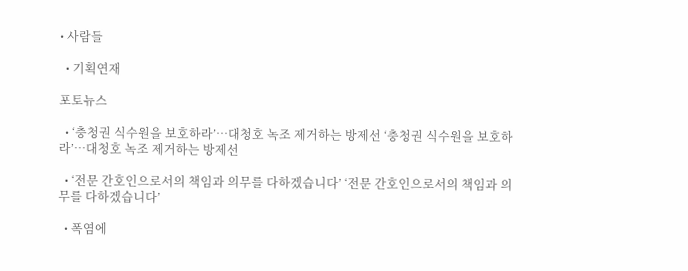• 사람들

  • 기획연재

포토뉴스

  • ‘충청권 식수원을 보호하라’…대청호 녹조 제거하는 방제선 ‘충청권 식수원을 보호하라’…대청호 녹조 제거하는 방제선

  • ‘전문 간호인으로서의 책임과 의무를 다하겠습니다’ ‘전문 간호인으로서의 책임과 의무를 다하겠습니다’

  • 폭염에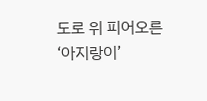도로 위 피어오른 ‘아지랑이’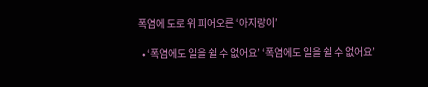폭염에 도로 위 피어오른 ‘아지랑이’

  • ‘폭염에도 일을 쉴 수 없어요’ ‘폭염에도 일을 쉴 수 없어요’